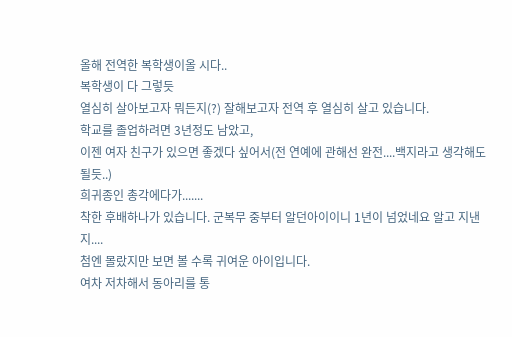올해 전역한 복학생이올 시다..
복학생이 다 그렇듯
열심히 살아보고자 뭐든지(?) 잘해보고자 전역 후 열심히 살고 있습니다.
학교를 졸업하려면 3년정도 남았고,
이젠 여자 친구가 있으면 좋겠다 싶어서(전 연예에 관해선 완전....백지라고 생각해도 될듯..)
희귀종인 총각에다가.......
착한 후배하나가 있습니다. 군복무 중부터 알던아이이니 1년이 넘었네요 알고 지낸지....
첨엔 몰랐지만 보면 볼 수록 귀여운 아이입니다.
여차 저차해서 동아리를 통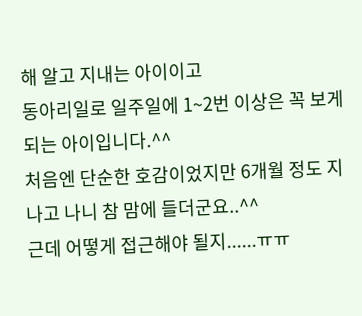해 알고 지내는 아이이고
동아리일로 일주일에 1~2번 이상은 꼭 보게되는 아이입니다.^^
처음엔 단순한 호감이었지만 6개월 정도 지나고 나니 참 맘에 들더군요..^^
근데 어떻게 접근해야 될지......ㅠㅠ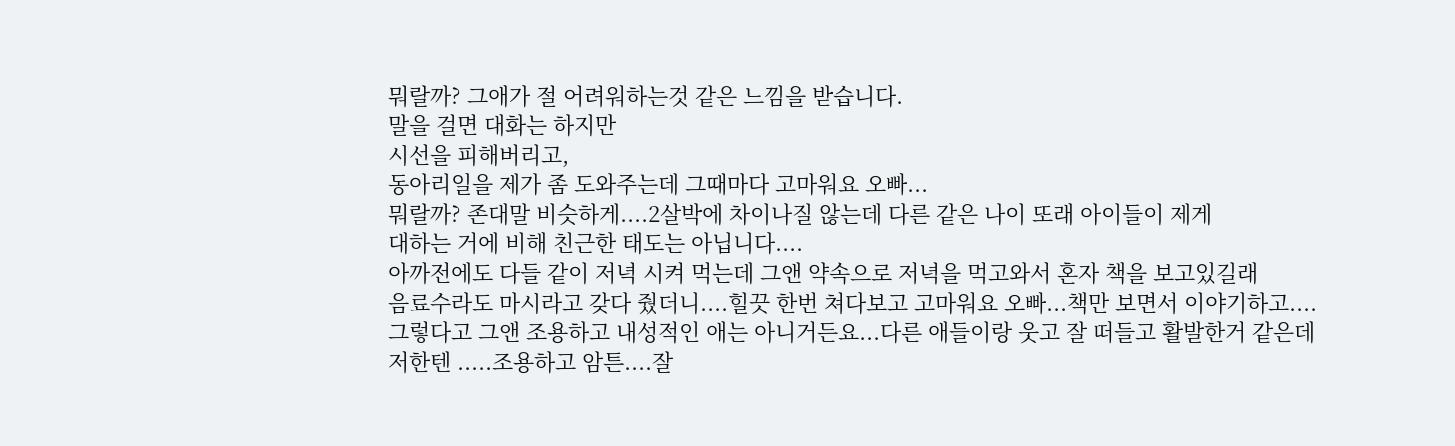뭐랄까? 그애가 절 어려워하는것 같은 느낌을 받습니다.
말을 걸면 대화는 하지만
시선을 피해버리고,
동아리일을 제가 좀 도와주는데 그때마다 고마워요 오빠...
뭐랄까? 존대말 비슷하게....2살박에 차이나질 않는데 다른 같은 나이 또래 아이들이 제게
대하는 거에 비해 친근한 태도는 아닙니다....
아까전에도 다들 같이 저녁 시켜 먹는데 그앤 약속으로 저녁을 먹고와서 혼자 책을 보고있길래
음료수라도 마시라고 갖다 줬더니....힐끗 한번 쳐다보고 고마워요 오빠...책만 보면서 이야기하고....
그렇다고 그앤 조용하고 내성적인 애는 아니거든요...다른 애들이랑 웃고 잘 떠들고 활발한거 같은데
저한텐 .....조용하고 암튼....잘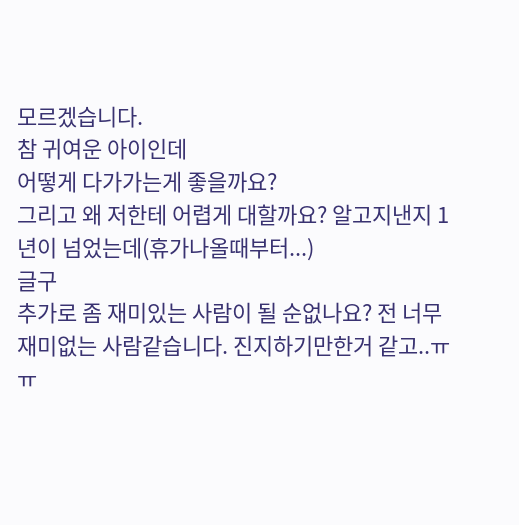모르겠습니다.
참 귀여운 아이인데
어떻게 다가가는게 좋을까요?
그리고 왜 저한테 어렵게 대할까요? 알고지낸지 1년이 넘었는데(휴가나올때부터...)
글구
추가로 좀 재미있는 사람이 될 순없나요? 전 너무 재미없는 사람같습니다. 진지하기만한거 같고..ㅠㅠ